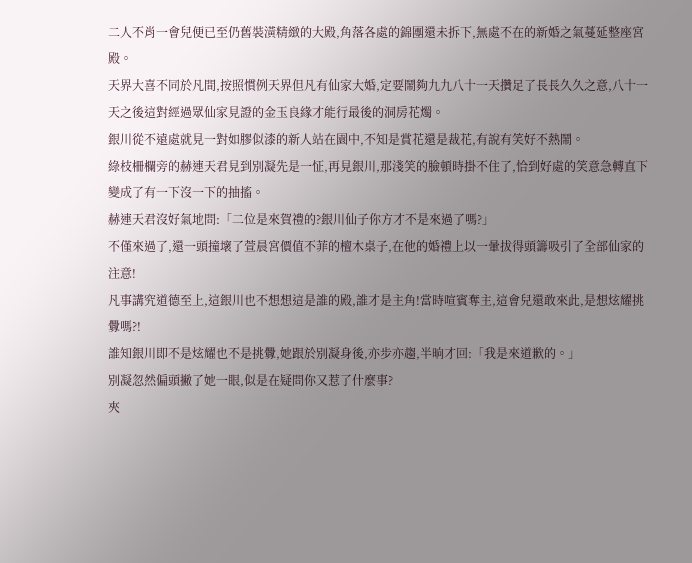二人不肖一會兒便已至仍舊裝潢精緻的大殿,角落各處的錦團還未拆下,無處不在的新婚之氣蔓延整座宮殿。
天界大喜不同於凡間,按照慣例天界但凡有仙家大婚,定要鬧夠九九八十一天攢足了長長久久之意,八十一天之後這對經過眾仙家見證的金玉良緣才能行最後的洞房花燭。
銀川從不遠處就見一對如膠似漆的新人站在園中,不知是賞花還是裁花,有說有笑好不熱鬧。
綠枝柵欄旁的赫連天君見到別凝先是一怔,再見銀川,那淺笑的臉頓時掛不住了,恰到好處的笑意急轉直下變成了有一下沒一下的抽搐。
赫連天君沒好氣地問:「二位是來賀禮的?銀川仙子你方才不是來過了嗎?」
不僅來過了,還一頭撞壞了萱晨宮價值不菲的檀木桌子,在他的婚禮上以一暈拔得頭籌吸引了全部仙家的注意!
凡事講究道德至上,這銀川也不想想這是誰的殿,誰才是主角!當時喧賓奪主,這會兒還敢來此,是想炫耀挑釁嗎?!
誰知銀川即不是炫耀也不是挑釁,她跟於別凝身後,亦步亦趨,半晌才回:「我是來道歉的。」
別凝忽然偏頭撇了她一眼,似是在疑問你又惹了什麼事?
夾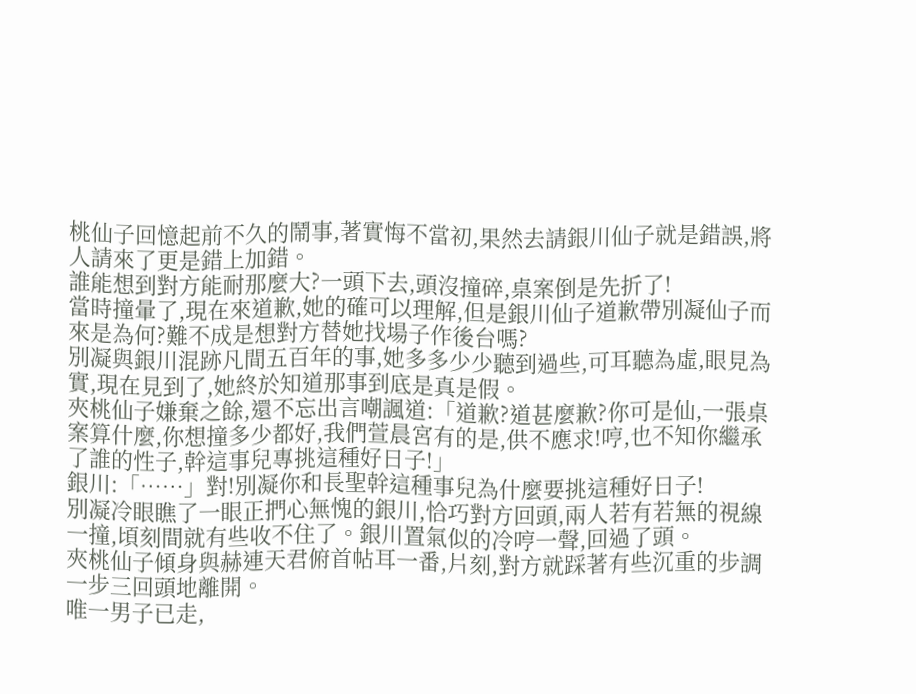桃仙子回憶起前不久的鬧事,著實悔不當初,果然去請銀川仙子就是錯誤,將人請來了更是錯上加錯。
誰能想到對方能耐那麼大?一頭下去,頭沒撞碎,桌案倒是先折了!
當時撞暈了,現在來道歉,她的確可以理解,但是銀川仙子道歉帶別凝仙子而來是為何?難不成是想對方替她找場子作後台嗎?
別凝與銀川混跡凡間五百年的事,她多多少少聽到過些,可耳聽為虛,眼見為實,現在見到了,她終於知道那事到底是真是假。
夾桃仙子嫌棄之餘,還不忘出言嘲諷道:「道歉?道甚麼歉?你可是仙,一張桌案算什麼,你想撞多少都好,我們萱晨宮有的是,供不應求!哼,也不知你繼承了誰的性子,幹這事兒專挑這種好日子!」
銀川:「……」對!別凝你和長聖幹這種事兒為什麼要挑這種好日子!
別凝冷眼瞧了一眼正捫心無愧的銀川,恰巧對方回頭,兩人若有若無的視線一撞,頃刻間就有些收不住了。銀川置氣似的冷哼一聲,回過了頭。
夾桃仙子傾身與赫連天君俯首帖耳一番,片刻,對方就踩著有些沉重的步調一步三回頭地離開。
唯一男子已走,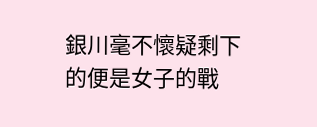銀川毫不懷疑剩下的便是女子的戰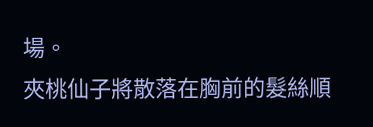場。
夾桃仙子將散落在胸前的髮絲順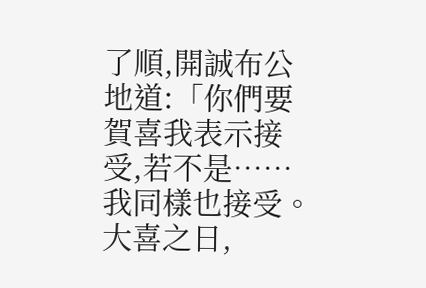了順,開誠布公地道:「你們要賀喜我表示接受,若不是……我同樣也接受。大喜之日,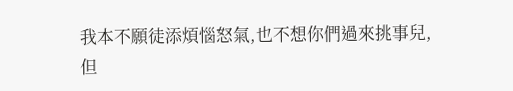我本不願徒添煩惱怒氣,也不想你們過來挑事兒,但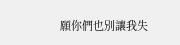願你們也別讓我失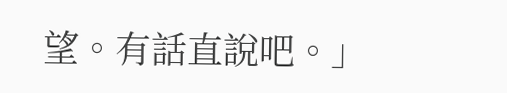望。有話直說吧。」